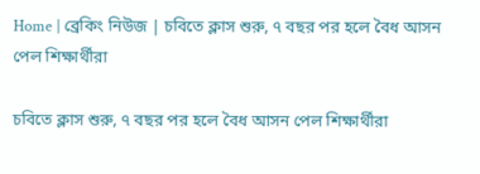Home | ব্রেকিং নিউজ | চবিতে ক্লাস শুরু, ৭ বছর পর হলে বৈধ আসন পেল শিক্ষার্থীরা

চবিতে ক্লাস শুরু, ৭ বছর পর হলে বৈধ আসন পেল শিক্ষার্থীরা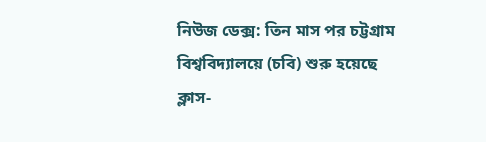নিউজ ডেক্স: তিন মাস পর চট্টগ্রাম বিশ্ববিদ্যালয়ে (চবি) শুরু হয়েছে ক্লাস-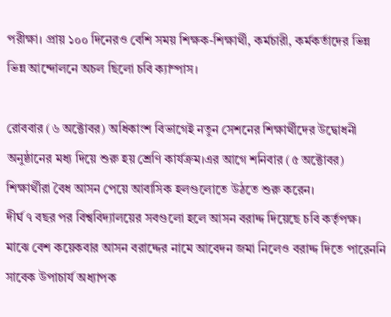পরীক্ষা। প্রায় ১০০ দিনেরও বেশি সময় শিক্ষক-শিক্ষার্থী, কর্মচারী, কর্মকর্তাদের ভিন্ন ভিন্ন আন্দোলনে অচল ছিলো চবি ক্যাম্পাস।

রোববার (৬ অক্টোবর) অধিকাংশ বিভাগেই নতুন সেশনের শিক্ষার্থীদের উদ্বোধনী অনুষ্ঠানের মধ্য দিয়ে শুরু হয় শ্রেণি কার্যক্রম।এর আগে শনিবার (৫ অক্টোবর) শিক্ষার্থীরা বৈধ আসন পেয়ে আবাসিক হলগুলোতে উঠতে শুরু করেন।
দীর্ঘ ৭ বছর পর বিশ্ববিদ্যালয়ের সবগুলো হলে আসন বরাদ্দ দিয়েছে চবি কর্তৃপক্ষ। মাঝে বেশ কয়েকবার আসন বরাদ্দের নামে আবেদন জমা নিলেও বরাদ্দ দিতে পারেননি সাবেক উপাচার্য অধ্যাপক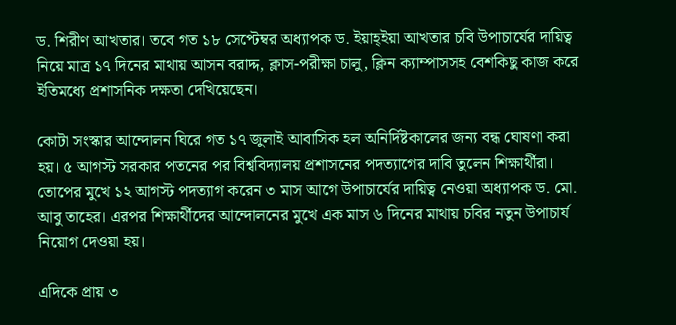ড. শিরীণ আখতার। তবে গত ১৮ সেপ্টেম্বর অধ্যাপক ড. ইয়াহ্ইয়া আখতার চবি উপাচার্যের দায়িত্ব নিয়ে মাত্র ১৭ দিনের মাথায় আসন বরাদ্দ, ক্লাস-পরীক্ষা চালু, ক্লিন ক্যাম্পাসসহ বেশকিছু কাজ করে ইতিমধ্যে প্রশাসনিক দক্ষতা দেখিয়েছেন।

কোটা সংস্কার আন্দোলন ঘিরে গত ১৭ জুলাই আবাসিক হল অনির্দিষ্টকালের জন্য বন্ধ ঘোষণা করা হয়। ৫ আগস্ট সরকার পতনের পর বিশ্ববিদ্যালয় প্রশাসনের পদত্যাগের দাবি তুলেন শিক্ষার্থীরা। তোপের মুখে ১২ আগস্ট পদত্যাগ করেন ৩ মাস আগে উপাচার্যের দায়িত্ব নেওয়া অধ্যাপক ড. মো. আবু তাহের। এরপর শিক্ষার্থীদের আন্দোলনের মুখে এক মাস ৬ দিনের মাথায় চবির নতুন উপাচার্য নিয়োগ দেওয়া হয়।

এদিকে প্রায় ৩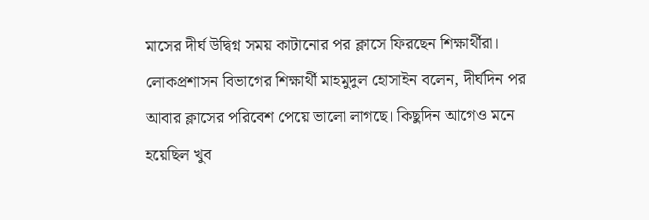মাসের দীর্ঘ উদ্বিগ্ন সময় কাটানোর পর ক্লাসে ফিরছেন শিক্ষার্থীরা। লোকপ্রশাসন বিভাগের শিক্ষার্থী মাহমুদুল হোসাইন বলেন, দীর্ঘদিন পর আবার ক্লাসের পরিবেশ পেয়ে ভালো লাগছে। কিছুদিন আগেও মনে হয়েছিল খুব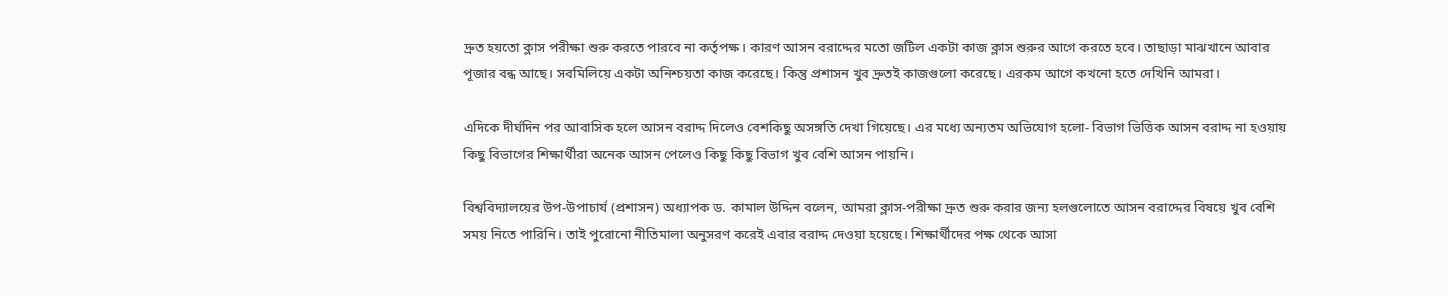দ্রুত হয়তো ক্লাস পরীক্ষা শুরু করতে পারবে না কর্তৃপক্ষ। কারণ আসন বরাদ্দের মতো জটিল একটা কাজ ক্লাস শুরুর আগে করতে হবে। তাছাড়া মাঝখানে আবার পূজার বন্ধ আছে। সবমিলিয়ে একটা অনিশ্চয়তা কাজ করেছে। কিন্তু প্রশাসন খুব দ্রুতই কাজগুলো করেছে। এরকম আগে কখনো হতে দেখিনি আমরা।

এদিকে দীর্ঘদিন পর আবাসিক হলে আসন বরাদ্দ দিলেও বেশকিছু অসঙ্গতি দেখা গিয়েছে। এর মধ্যে অন্যতম অভিযোগ হলো- বিভাগ ভিত্তিক আসন বরাদ্দ না হওয়ায় কিছু বিভাগের শিক্ষার্থীরা অনেক আসন পেলেও কিছু কিছু বিভাগ খুব বেশি আসন পায়নি।

বিশ্ববিদ্যালয়ের উপ-উপাচার্য (প্রশাসন) অধ্যাপক ড. কামাল উদ্দিন বলেন, আমরা ক্লাস-পরীক্ষা দ্রুত শুরু করার জন্য হলগুলোতে আসন বরাদ্দের বিষয়ে খুব বেশি সময় নিতে পারিনি। তাই পুরোনো নীতিমালা অনুসরণ করেই এবার বরাদ্দ দেওয়া হয়েছে। শিক্ষার্থীদের পক্ষ থেকে আসা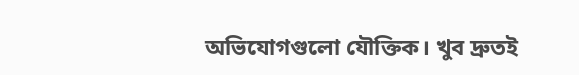অভিযোগগুলো যৌক্তিক। খুব দ্রুতই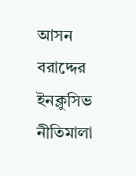আসন বরাদ্দের ইনক্লুসিভ নীতিমালা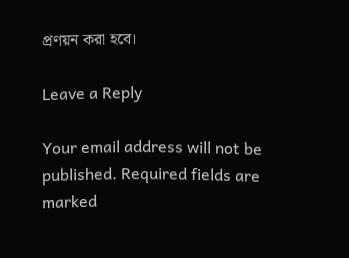প্রণয়ন করা হবে।

Leave a Reply

Your email address will not be published. Required fields are marked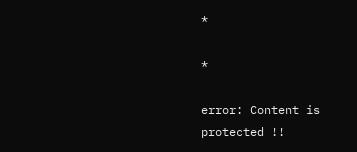*

*

error: Content is protected !!